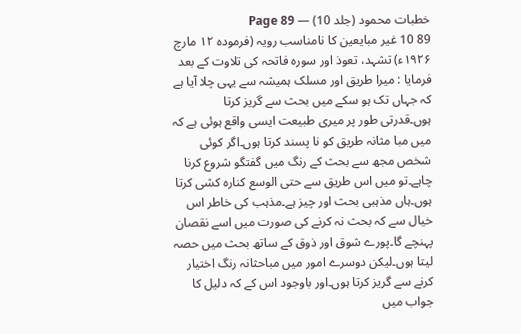خطبات محمود (جلد 10) — Page 89
89 10 غیر مبایعین کا نامناسب رویہ (فرموده ۱۲ مارچ ۱۹۲۶ء) تشہد، تعوذ اور سورہ فاتحہ کی تلاوت کے بعد فرمایا : میرا طریق اور مسلک ہمیشہ سے یہی چلا آیا ہے کہ جہاں تک ہو سکے میں بحث سے گریز کرتا ہوں۔قدرتی طور پر میری طبیعت ایسی واقع ہوئی ہے کہ میں مبا مثانہ طریق کو نا پسند کرتا ہوں۔اگر کوئی شخص مجھ سے بحث کے رنگ میں گفتگو شروع کرنا چاہے۔تو میں اس طریق سے حتی الوسع کنارہ کشی کرتا ہوں۔ہاں مذہبی بحث اور چیز ہے۔مذہب کی خاطر اس خیال سے کہ بحث نہ کرنے کی صورت میں اسے نقصان پہنچے گا۔پورے شوق اور ذوق کے ساتھ بحث میں حصہ لیتا ہوں۔لیکن دوسرے امور میں مباحثانہ رنگ اختیار کرنے سے گریز کرتا ہوں۔اور باوجود اس کے کہ دلیل کا جواب میں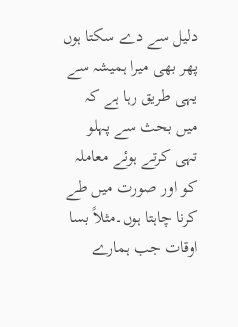دلیل سے دے سکتا ہوں پھر بھی میرا ہمیشہ سے یہی طریق رہا ہے کہ میں بحث سے پہلو تہی کرتے ہوئے معاملہ کو اور صورت میں طے کرنا چاہتا ہوں۔مثلاً بسا اوقات جب ہمارے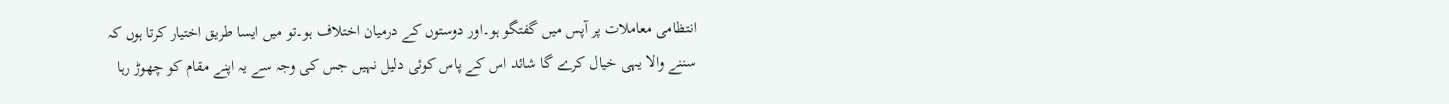انتظامی معاملات پر آپس میں گفتگو ہو۔اور دوستوں کے درمیان اختلاف ہو۔تو میں ایسا طریق اختیار کرتا ہوں کہ سننے والا یہی خیال کرے گا شائد اس کے پاس کوئی دلیل نہیں جس کی وجہ سے یہ اپنے مقام کو چھوڑ رہا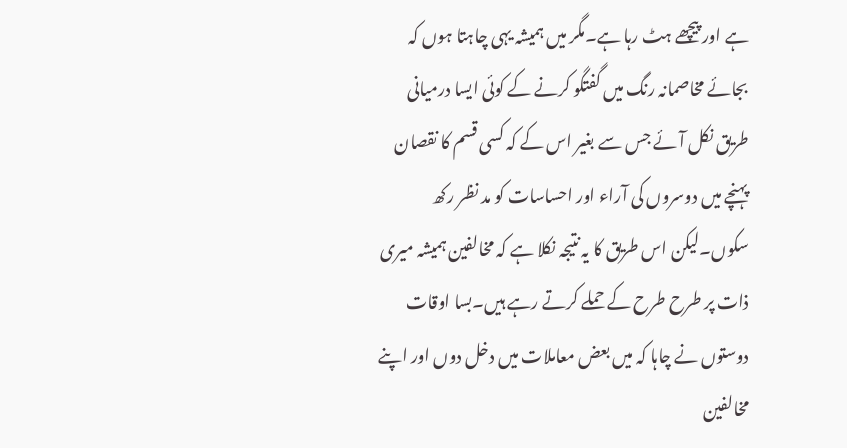ہے اور پیچھے ہٹ رہا ہے۔مگر میں ہمیشہ یہی چاہتا ہوں کہ بجائے مخاصمانہ رنگ میں گفتگو کرنے کے کوئی ایسا درمیانی طریق نکل آئے جس سے بغیر اس کے کہ کسی قسم کا نقصان پہنچے میں دوسروں کی آراء اور احساسات کو مد نظر رکھ سکوں۔لیکن اس طریق کا یہ نتیجہ نکلا ہے کہ مخالفین ہمیشہ میری ذات پر طرح طرح کے حملے کرتے رہے ہیں۔بسا اوقات دوستوں نے چاہا کہ میں بعض معاملات میں دخل دوں اور اپنے مخالفین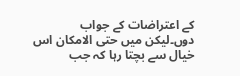کے اعتراضات کے جواب دوں۔لیکن میں حتی الامکان اس خیال سے بچتا رہا کہ جب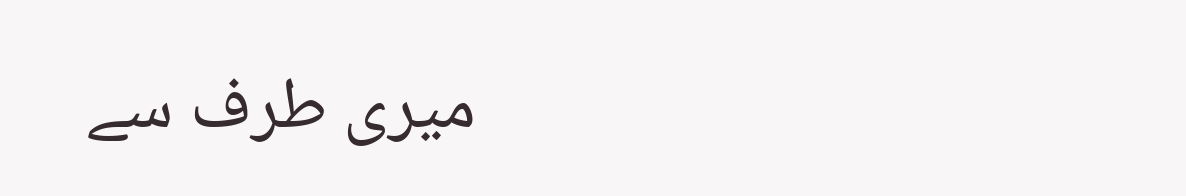میری طرف سے